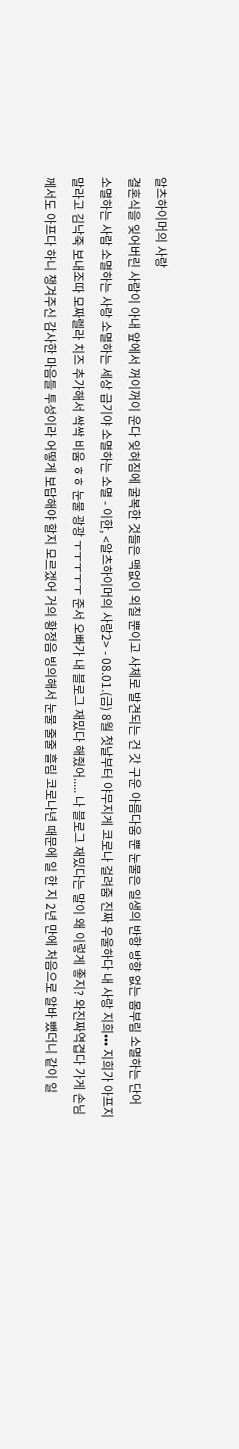알츠하이머의 사랑
결혼식을 잊어버린 사람이 아내 앞에서 꺼이꺼이 운다 잊혀짐에 굴복한 것들은 맥없이 외칠 뿐이고 사체로 발견되는 건 갓 구운 아름다움 뿐 눈물은 일생의 반항 방향 없는 몸부림 소멸하는 단어 소멸하는 사람 소멸하는 사랑 소멸하는 세상 급기야 소멸하는 소멸 - 이한, <알츠하이머의 사랑2> - 08.01.(금) 8월 첫날부터 야무지게 코로나 걸려줌 진짜 우울하다 내 사랑 지희••• 지희가 아프지 말라고 김낙죽 보내조따 모짜렐라 치즈 추가해서 싹싹 비움 ㅎㅎ 눈물 광광 ㅜㅜㅜㅜㅜ 준서 오빠가 내 블로그 재밌다 해줬어..... 나 블로그 재밌다는 말이 왜 이렇게 좋지? 와진짜역겹다 가게 손님께서도 아프다 하니 챙겨주신 감사한 마음들 투성이라 어떻게 보답해야 할지 모르겠어 거의 황정음 빙의해서 눈물 줄줄 흘림 코로나년 때문에 일 한 지 2년 만에 처음으로 알바 뺐더니 같이 일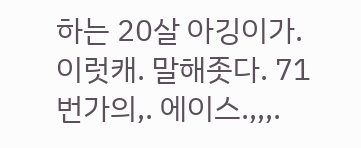하는 20살 아깅이가. 이럿캐. 말해좃다. 71번가의,. 에이스.,,,.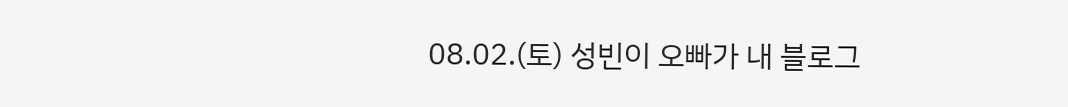08.02.(토) 성빈이 오빠가 내 블로그